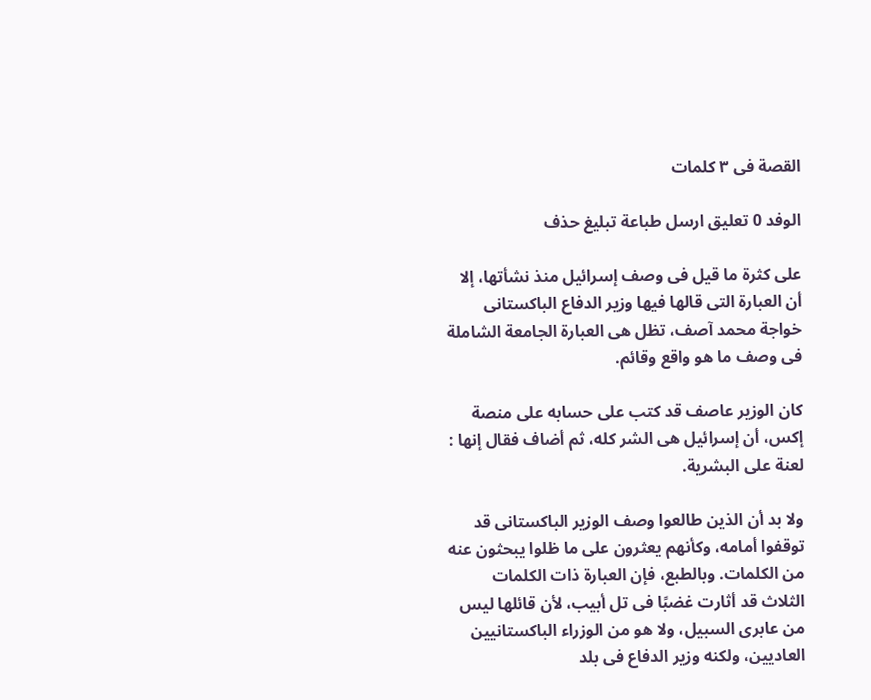القصة فى ٣ كلمات

الوفد 0 تعليق ارسل طباعة تبليغ حذف

على كثرة ما قيل فى وصف إسرائيل منذ نشأتها، إلا أن العبارة التى قالها فيها وزير الدفاع الباكستانى خواجة محمد آصف، تظل هى العبارة الجامعة الشاملة فى وصف ما هو واقع وقائم.

كان الوزير عاصف قد كتب على حسابه على منصة إكس، أن إسرائيل هى الشر كله، ثم أضاف فقال إنها : لعنة على البشرية.

ولا بد أن الذين طالعوا وصف الوزير الباكستانى قد توقفوا أمامه، وكأنهم يعثرون على ما ظلوا يبحثون عنه من الكلمات. وبالطبع، فإن العبارة ذات الكلمات الثلاث قد أثارت غضبًا فى تل أبيب، لأن قائلها ليس من عابرى السبيل، ولا هو من الوزراء الباكستانيين العاديين، ولكنه وزير الدفاع فى بلد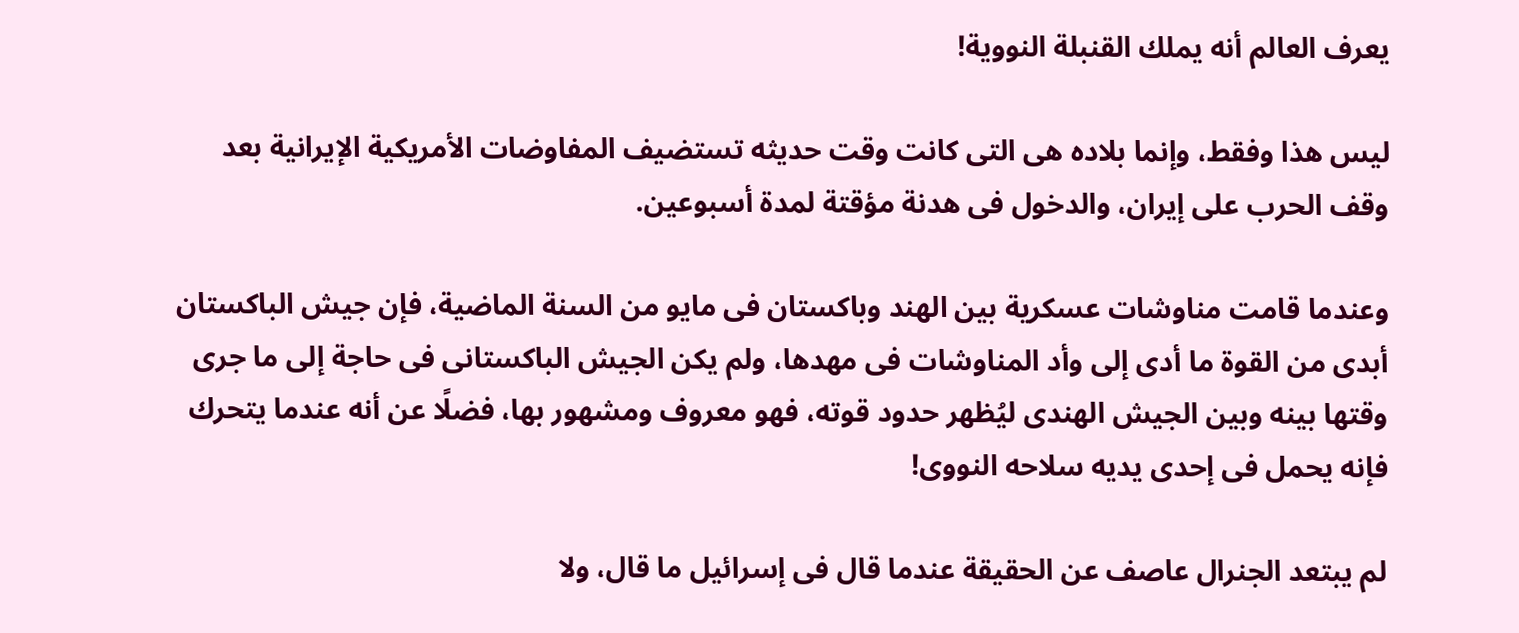يعرف العالم أنه يملك القنبلة النووية!

ليس هذا وفقط، وإنما بلاده هى التى كانت وقت حديثه تستضيف المفاوضات الأمريكية الإيرانية بعد وقف الحرب على إيران، والدخول فى هدنة مؤقتة لمدة أسبوعين.

وعندما قامت مناوشات عسكرية بين الهند وباكستان فى مايو من السنة الماضية، فإن جيش الباكستان أبدى من القوة ما أدى إلى وأد المناوشات فى مهدها، ولم يكن الجيش الباكستانى فى حاجة إلى ما جرى وقتها بينه وبين الجيش الهندى ليُظهر حدود قوته، فهو معروف ومشهور بها، فضلًا عن أنه عندما يتحرك فإنه يحمل فى إحدى يديه سلاحه النووى!

لم يبتعد الجنرال عاصف عن الحقيقة عندما قال فى إسرائيل ما قال، ولا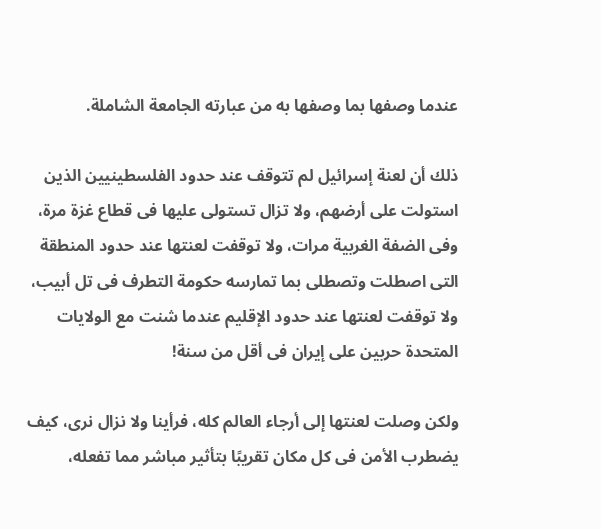عندما وصفها بما وصفها به من عبارته الجامعة الشاملة.

ذلك أن لعنة إسرائيل لم تتوقف عند حدود الفلسطينيين الذين استولت على أرضهم، ولا تزال تستولى عليها فى قطاع غزة مرة، وفى الضفة الغربية مرات، ولا توقفت لعنتها عند حدود المنطقة التى اصطلت وتصطلى بما تمارسه حكومة التطرف فى تل أبيب، ولا توقفت لعنتها عند حدود الإقليم عندما شنت مع الولايات المتحدة حربين على إيران فى أقل من سنة!

ولكن وصلت لعنتها إلى أرجاء العالم كله، فرأينا ولا نزال نرى، كيف يضطرب الأمن فى كل مكان تقريبًا بتأثير مباشر مما تفعله،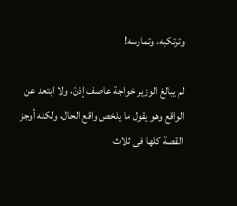وترتكبه، وتمارسه!

لم يبالغ الوزير خواجة عاصف إذنْ، ولا ابتعد عن الواقع وهو يقول ما يلخص واقع الحال، ولكنه أوجز القصة كلها فى ثلاث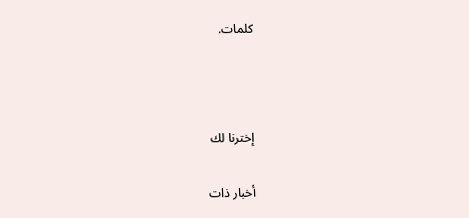كلمات.



إخترنا لك

أخبار ذات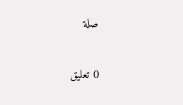صلة

0 تعليق